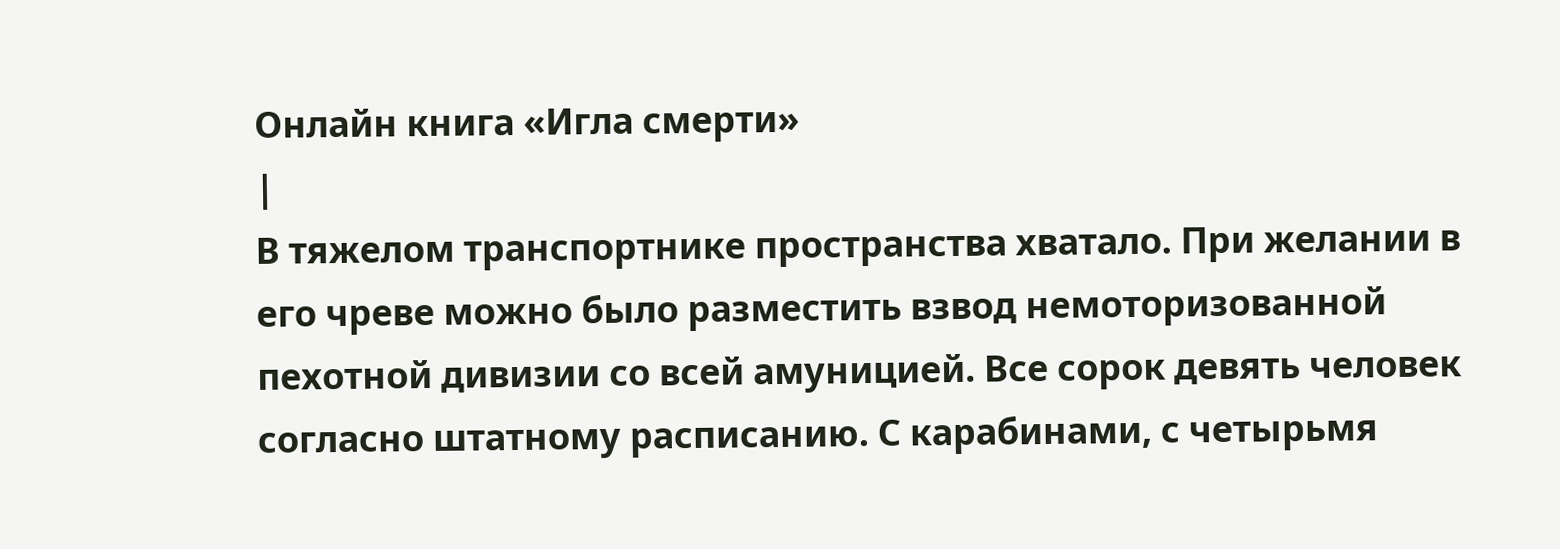Онлайн книга «Игла смерти»
|
В тяжелом транспортнике пространства хватало. При желании в его чреве можно было разместить взвод немоторизованной пехотной дивизии со всей амуницией. Все сорок девять человек согласно штатному расписанию. С карабинами, с четырьмя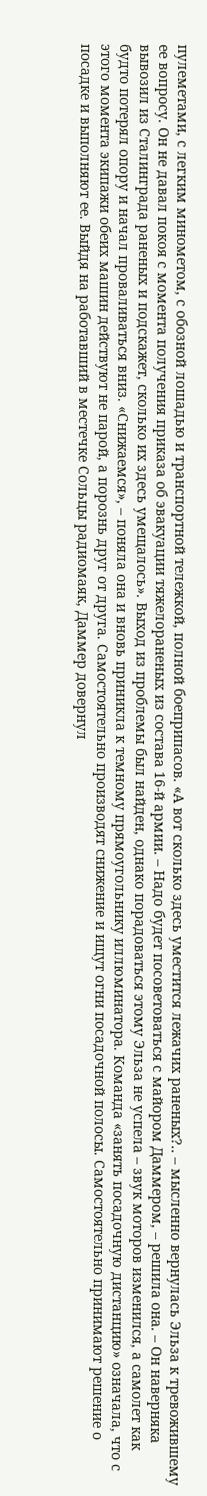пулеметами, с легким минометом, с обозной лошадью и транспортной тележкой, полной боеприпасов. «А вот сколько здесь уместится лежачих раненых?.. – мысленно вернулась Эльза к тревожившему ее вопросу. Он не давал покоя с момента получения приказа об эвакуации тяжелораненых из состава 16-й армии. – Надо будет посоветоваться с майором Даммером, – решила она. – Он наверняка вывозил из Сталинграда раненых и подскажет, сколько их здесь умещалось». Выход из проблемы был найден, однако порадоваться этому Эльза не успела – звук моторов изменился, а самолет как будто потерял опору и начал проваливаться вниз. «Снижаемся», – поняла она и вновь приникла к темному прямоугольнику иллюминатора. Команда «занять посадочную дистанцию» означала, что с этого момента экипажи обеих машин действуют не парой, а порознь друг от друга. Самостоятельно производят снижение и ищут огни посадочной полосы. Самостоятельно принимают решение о посадке и выполняют ее. Выйдя на работавший в местечке Сольцы радиомаяк, Даммер довернул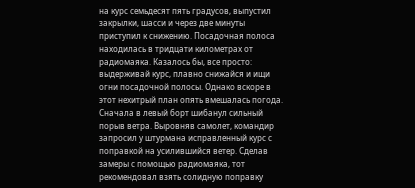на курс семьдесят пять градусов, выпустил закрылки, шасси и через две минуты приступил к снижению. Посадочная полоса находилась в тридцати километрах от радиомаяка. Казалось бы, все просто: выдерживай курс, плавно снижайся и ищи огни посадочной полосы. Однако вскоре в этот нехитрый план опять вмешалась погода. Сначала в левый борт шибанул сильный порыв ветра. Выровняв самолет, командир запросил у штурмана исправленный курс с поправкой на усилившийся ветер. Сделав замеры с помощью радиомаяка, тот рекомендовал взять солидную поправку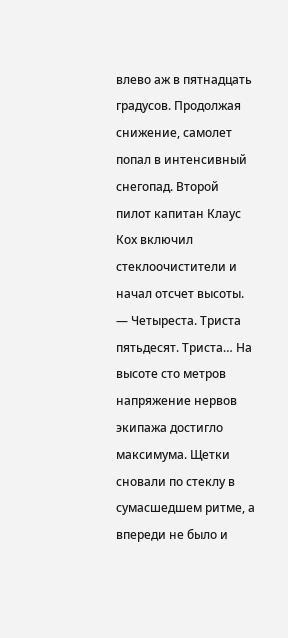влево аж в пятнадцать градусов. Продолжая снижение, самолет попал в интенсивный снегопад. Второй пилот капитан Клаус Кох включил стеклоочистители и начал отсчет высоты. — Четыреста. Триста пятьдесят. Триста… На высоте сто метров напряжение нервов экипажа достигло максимума. Щетки сновали по стеклу в сумасшедшем ритме, а впереди не было и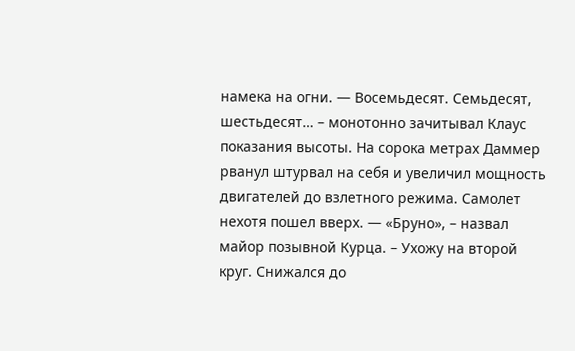намека на огни. — Восемьдесят. Семьдесят, шестьдесят… – монотонно зачитывал Клаус показания высоты. На сорока метрах Даммер рванул штурвал на себя и увеличил мощность двигателей до взлетного режима. Самолет нехотя пошел вверх. — «Бруно», – назвал майор позывной Курца. – Ухожу на второй круг. Снижался до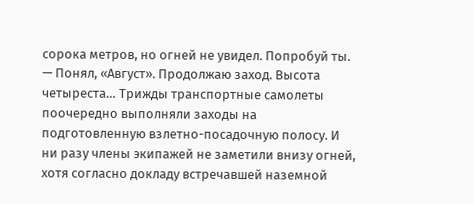сорока метров, но огней не увидел. Попробуй ты. — Понял, «Август». Продолжаю заход. Высота четыреста… Трижды транспортные самолеты поочередно выполняли заходы на подготовленную взлетно-посадочную полосу. И ни разу члены экипажей не заметили внизу огней, хотя согласно докладу встречавшей наземной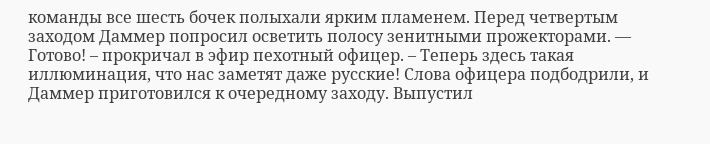команды все шесть бочек полыхали ярким пламенем. Перед четвертым заходом Даммер попросил осветить полосу зенитными прожекторами. — Готово! – прокричал в эфир пехотный офицер. – Теперь здесь такая иллюминация, что нас заметят даже русские! Слова офицера подбодрили, и Даммер приготовился к очередному заходу. Выпустил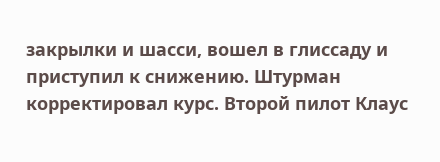закрылки и шасси, вошел в глиссаду и приступил к снижению. Штурман корректировал курс. Второй пилот Клаус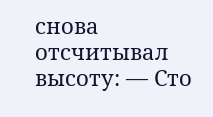снова отсчитывал высоту: — Сто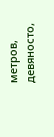метров, девяносто,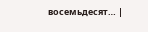восемьдесят… |